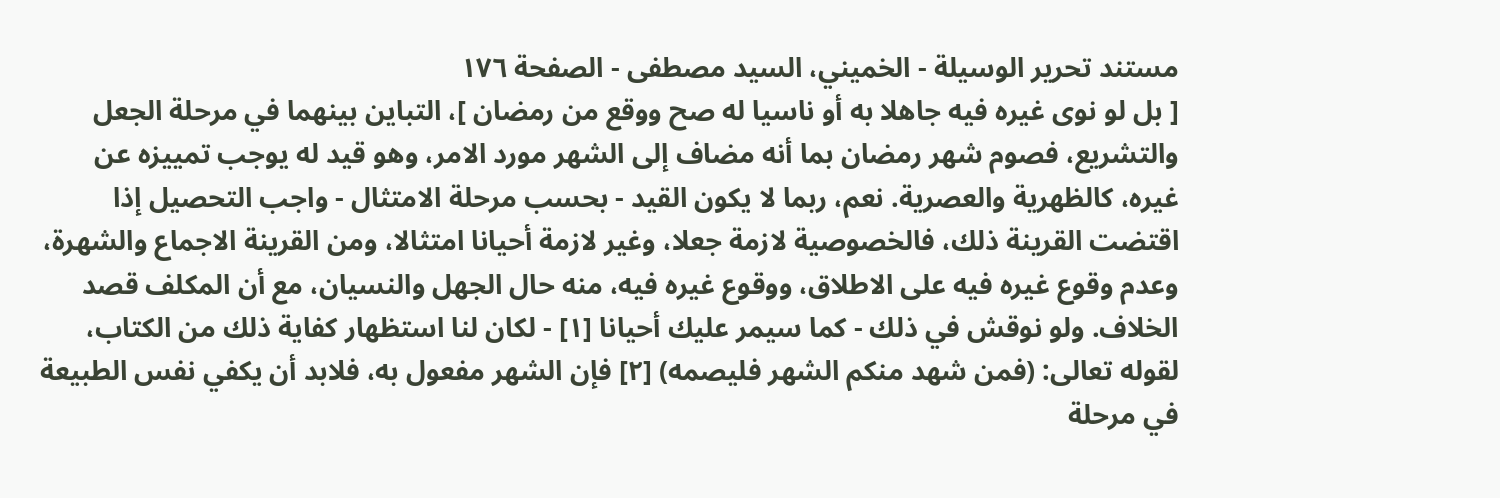مستند تحرير الوسيلة - الخميني، السيد مصطفى - الصفحة ١٧٦
[ بل لو نوى غيره فيه جاهلا به أو ناسيا له صح ووقع من رمضان ]، التباين بينهما في مرحلة الجعل والتشريع، فصوم شهر رمضان بما أنه مضاف إلى الشهر مورد الامر، وهو قيد له يوجب تمييزه عن غيره، كالظهرية والعصرية. نعم، ربما لا يكون القيد - بحسب مرحلة الامتثال - واجب التحصيل إذا اقتضت القرينة ذلك، فالخصوصية لازمة جعلا، وغير لازمة أحيانا امتثالا، ومن القرينة الاجماع والشهرة، وعدم وقوع غيره فيه على الاطلاق، ووقوع غيره فيه، منه حال الجهل والنسيان، مع أن المكلف قصد الخلاف. ولو نوقش في ذلك - كما سيمر عليك أحيانا [١] - لكان لنا استظهار كفاية ذلك من الكتاب، لقوله تعالى: (فمن شهد منكم الشهر فليصمه) [٢] فإن الشهر مفعول به، فلابد أن يكفي نفس الطبيعة في مرحلة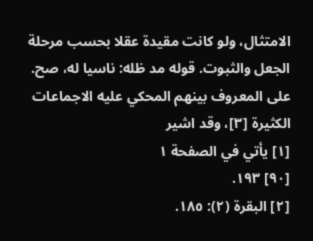الامتثال، ولو كانت مقيدة عقلا بحسب مرحلة الجعل والثبوت. قوله مد ظله: ناسيا له، صح. على المعروف بينهم المحكي عليه الاجماعات الكثيرة [٣]، وقد اشير
[١] يأتي في الصفحة ١
[٩٠] ١٩٣.
[٢] البقرة (٢): ١٨٥.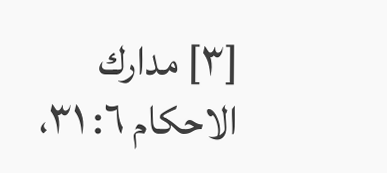[٣] مدارك الاحكام ٦: ٣١،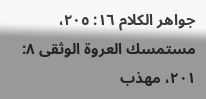جواهر الكلام ١٦: ٢٠٥، مستمسك العروة الوثقى ٨: ٢٠١، مهذب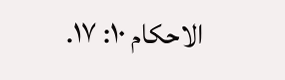الاحكام ١٠: ١٧.